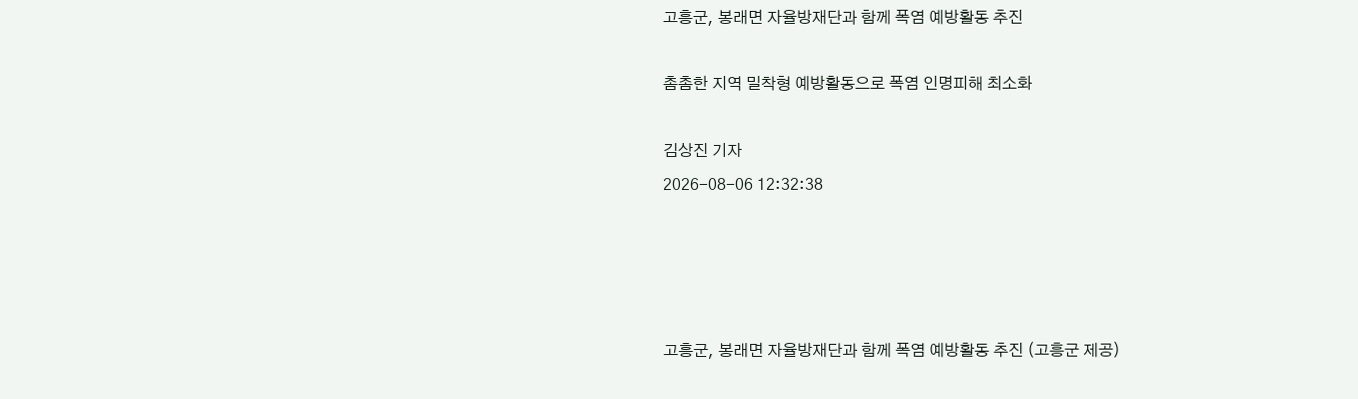고흥군, 봉래면 자율방재단과 함께 폭염 예방활동 추진

촘촘한 지역 밀착형 예방활동으로 폭염 인명피해 최소화

김상진 기자
2026-08-06 12:32:38




고흥군, 봉래면 자율방재단과 함께 폭염 예방활동 추진 (고흥군 제공)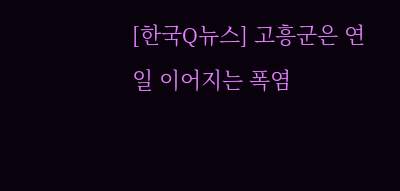[한국Q뉴스] 고흥군은 연일 이어지는 폭염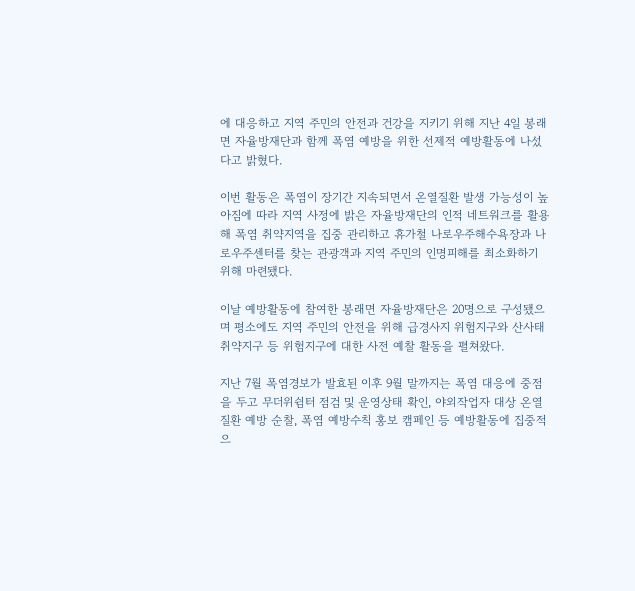에 대응하고 지역 주민의 안전과 건강을 지키기 위해 지난 4일 봉래면 자율방재단과 함께 폭염 예방을 위한 선제적 예방활동에 나섰다고 밝혔다.

이번 활동은 폭염이 장기간 지속되면서 온열질환 발생 가능성이 높아짐에 따라 지역 사정에 밝은 자율방재단의 인적 네트워크를 활용해 폭염 취약지역을 집중 관리하고 휴가철 나로우주해수욕장과 나로우주센터를 찾는 관광객과 지역 주민의 인명피해를 최소화하기 위해 마련됐다.

이날 예방활동에 참여한 봉래면 자율방재단은 20명으로 구성됐으며 평소에도 지역 주민의 안전을 위해 급경사지 위험지구와 산사태 취약지구 등 위험지구에 대한 사전 예찰 활동을 펼쳐왔다.

지난 7월 폭염경보가 발효된 이후 9월 말까지는 폭염 대응에 중점을 두고 무더위쉼터 점검 및 운영상태 확인, 야외작업자 대상 온열질환 예방 순찰, 폭염 예방수칙 홍보 캠페인 등 예방활동에 집중적으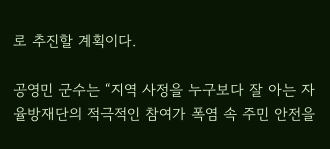로 추진할 계획이다.

공영민 군수는 “지역 사정을 누구보다 잘 아는 자율방재단의 적극적인 참여가 폭염 속 주민 안전을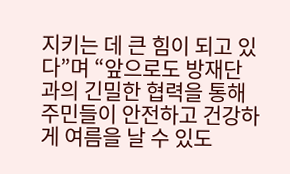지키는 데 큰 힘이 되고 있다”며 “앞으로도 방재단과의 긴밀한 협력을 통해 주민들이 안전하고 건강하게 여름을 날 수 있도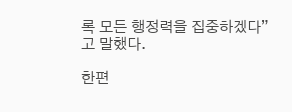록 모든 행정력을 집중하겠다”고 말했다.

한편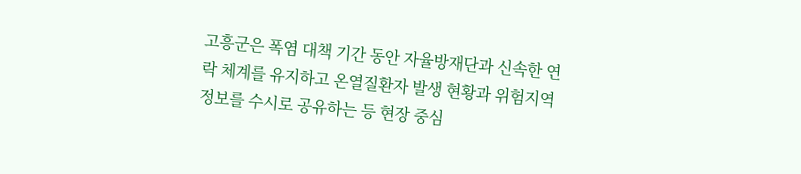고흥군은 폭염 대책 기간 동안 자율방재단과 신속한 연락 체계를 유지하고 온열질환자 발생 현황과 위험지역 정보를 수시로 공유하는 등 현장 중심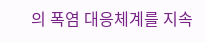의 폭염 대응체계를 지속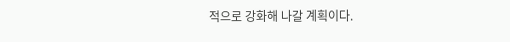적으로 강화해 나갈 계획이다.